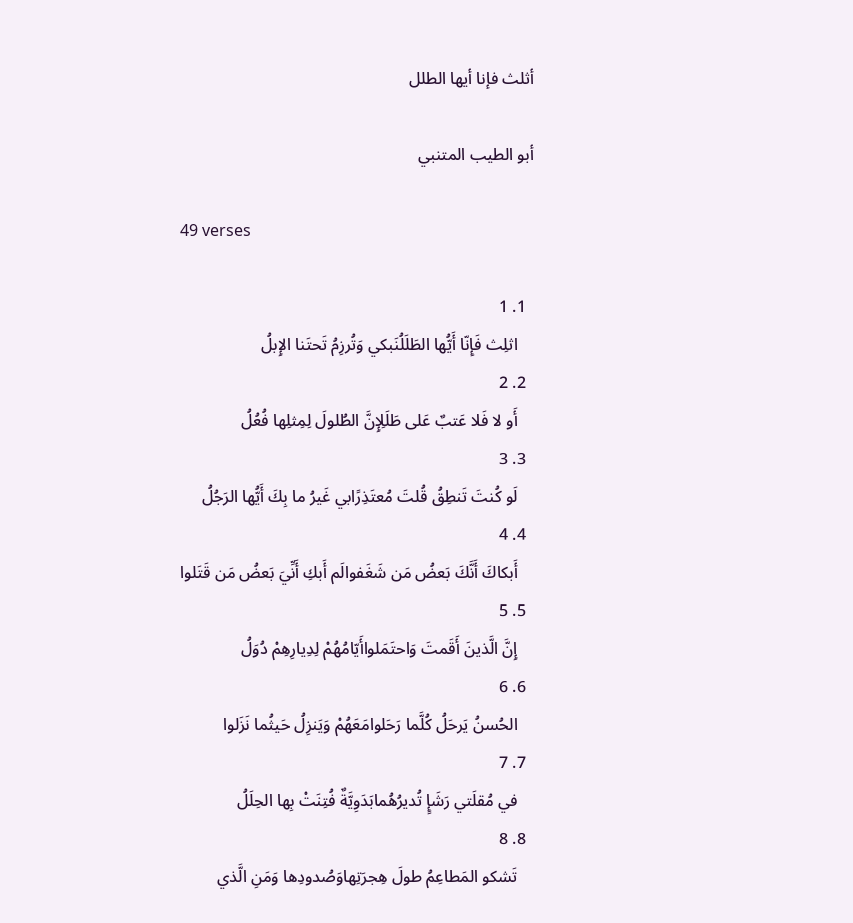أثلث فإنا أيها الطلل

أبو الطيب المتنبي

49 verses

  1. 1
    اثلِث فَإِنّا أَيُّها الطَلَلُنَبكي وَتُرزِمُ تَحتَنا الإِبلُ
  2. 2
    أَو لا فَلا عَتبٌ عَلى طَلَلِإِنَّ الطُلولَ لِمِثلِها فُعُلُ
  3. 3
    لَو كُنتَ تَنطِقُ قُلتَ مُعتَذِرًابي غَيرُ ما بِكَ أَيُّها الرَجُلُ
  4. 4
    أَبكاكَ أَنَّكَ بَعضُ مَن شَغَفوالَم أَبكِ أَنِّيَ بَعضُ مَن قَتَلوا
  5. 5
    إِنَّ الَّذينَ أَقَمتَ وَاحتَمَلواأَيّامُهُمْ لِدِيارِهِمْ دُوَلُ
  6. 6
    الحُسنُ يَرحَلُ كُلَّما رَحَلوامَعَهُمْ وَيَنزِلُ حَيثُما نَزَلوا
  7. 7
    في مُقلَتي رَشَإٍ تُديرُهُمابَدَوِيَّةٌ فُتِنَتْ بِها الحِلَلُ
  8. 8
    تَشكو المَطاعِمُ طولَ هِجرَتِهاوَصُدودِها وَمَنِ الَّذي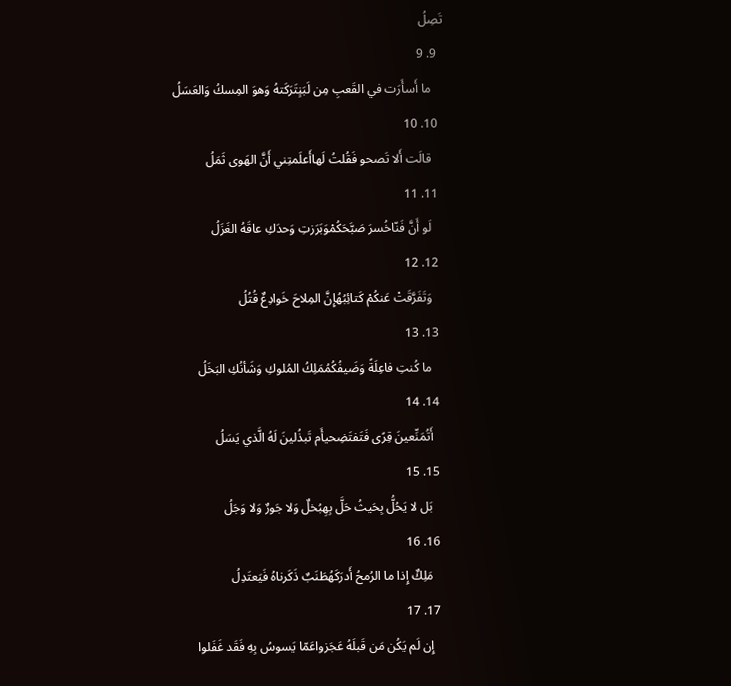تَصِلُ
  9. 9
    ما أَسأَرَت في القَعبِ مِن لَبَنٍتَرَكَتهُ وَهوَ المِسكُ وَالعَسَلُ
  10. 10
    قالَت أَلا تَصحو فَقُلتُ لَهاأَعلَمتِني أَنَّ الهَوى ثَمَلُ
  11. 11
    لَو أَنَّ فَنّاخُسرَ صَبَّحَكُمْوَبَرَزتِ وَحدَكِ عاقَهُ الغَزَلُ
  12. 12
    وَتَفَرَّقَتْ عَنكُمْ كَتائِبُهُإِنَّ المِلاحَ خَوادِعٌ قُتُلُ
  13. 13
    ما كُنتِ فاعِلَةً وَضَيفُكُمُمَلِكُ المُلوكِ وَشَأنُكِ البَخَلُ
  14. 14
    أَتُمَنِّعينَ قِرًى فَتَفتَضِحيأَم تَبذُلينَ لَهُ الَّذي يَسَلُ
  15. 15
    بَل لا يَحُلُّ بِحَيثُ حَلَّ بِهِبُخلٌ وَلا جَورٌ وَلا وَجَلُ
  16. 16
    مَلِكٌ إِذا ما الرُمحُ أَدرَكَهُطَنَبٌ ذَكَرناهُ فَيَعتَدِلُ
  17. 17
    إِن لَم يَكُن مَن قَبلَهُ عَجَزواعَمّا يَسوسُ بِهِ فَقَد غَفَلوا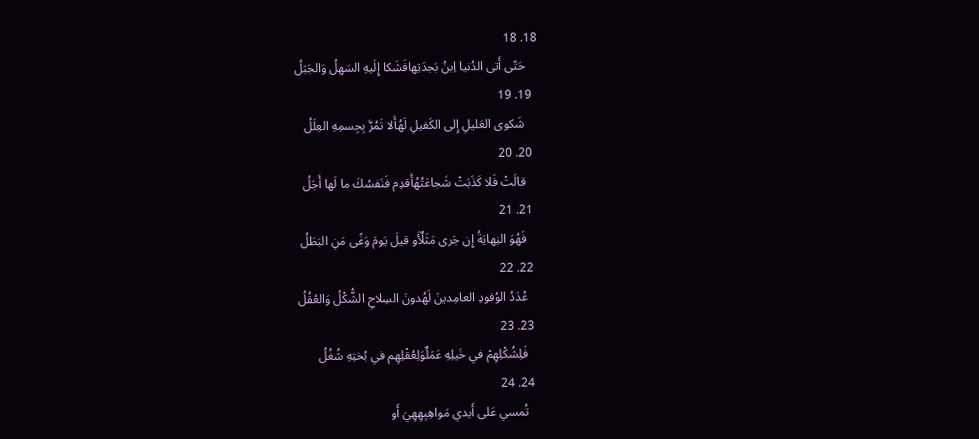18. 18
    حَتّى أَتى الدُنيا اِبنُ بَجدَتِهافَشَكا إِلَيهِ السَهلُ وَالجَبَلُ
  19. 19
    شَكوى العَليلِ إِلى الكَفيلِ لَهُأَلا تَمُرَّ بِجِسمِهِ العِلَلُ
  20. 20
    قالَتْ فَلا كَذَبَتْ شَجاعَتُهُأَقدِم فَنَفسُكَ ما لَها أَجَلُ
  21. 21
    فَهُوَ النِهايَةُ إِن جَرى مَثَلٌأَو قيلَ يَومَ وَغًى مَنِ البَطَلُ
  22. 22
    عُدَدُ الوُفودِ العامِدينَ لَهُدونَ السِلاحِ الشُّكْلُ وَالعُقُلُ
  23. 23
    فَلِشُكْلِهِمْ في خَيلِهِ عَمَلٌوَلِعُقْلِهِم في بُختِهِ شُغُلُ
  24. 24
    تُمسي عَلى أَيدي مَواهِبِهِهِيَ أَو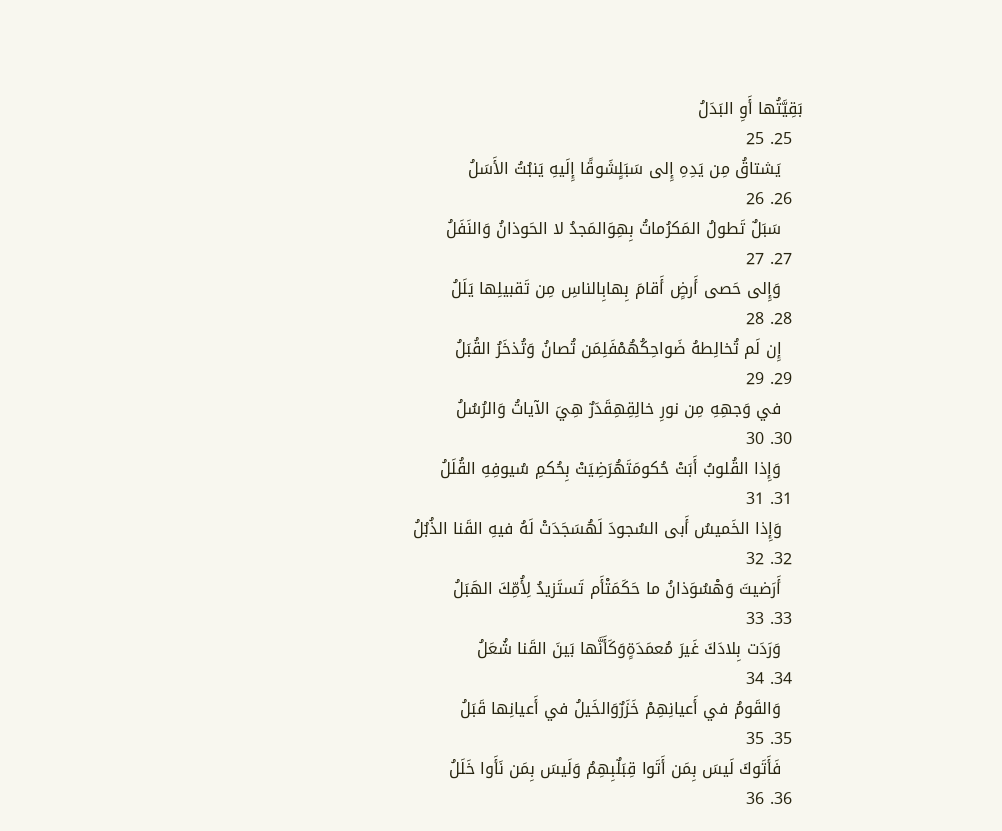بَقِيَّتُها أَوِ البَدَلُ
  25. 25
    يَشتاقُ مِن يَدِهِ إِلى سَبَلٍشَوقًا إِلَيهِ يَنبُتُ الأَسَلُ
  26. 26
    سَبَلٌ تَطولُ المَكرُماتُ بِهِوَالمَجدُ لا الحَوذانُ وَالنَفَلُ
  27. 27
    وَإِلى حَصى أَرضٍ أَقامَ بِهابِالناسِ مِن تَقبيلِها يَلَلُ
  28. 28
    إِن لَم تُخالِطهُ ضَواحِكُهُمْفَلِمَن تُصانُ وَتُذخَرُ القُبَلُ
  29. 29
    في وَجهِهِ مِن نورِ خالِقِهِقَدَرٌ هِيَ الآياتُ وَالرُسُلُ
  30. 30
    وَإِذا القُلوبُ أَبَتْ حُكومَتَهُرَضِيَتْ بِحُكمِ سُيوفِهِ القُلَلُ
  31. 31
    وَإِذا الخَميسُ أَبى السُجودَ لَهُسَجَدَتْ لَهُ فيهِ القَنا الذُبُلُ
  32. 32
    أَرَضيتَ وَهْسُوَذانُ ما حَكَمَتْأَم تَستَزيدُ لِأُمِّكَ الهَبَلُ
  33. 33
    وَرَدَت بِلادَكَ غَيرَ مُعمَدَةٍوَكَأَنَّها بَينَ القَنا شُعَلُ
  34. 34
    وَالقَومُ في أَعيانِهِمْ خَزَرٌوَالخَيلُ في أَعيانِها قَبَلُ
  35. 35
    فَأَتَوكَ لَيسَ بِمَن أَتَوا قِبَلٌبِهِمُ وَلَيسَ بِمَن نَأَوا خَلَلُ
  36. 36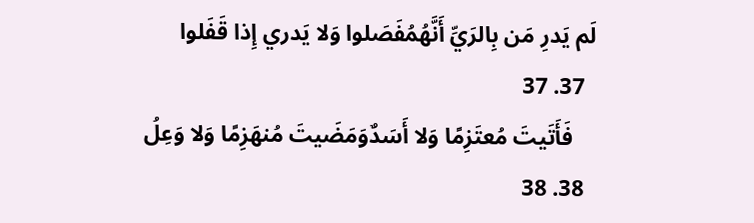لَم يَدرِ مَن بِالرَيِّ أَنَّهُمُفَصَلوا وَلا يَدري إِذا قَفَلوا
  37. 37
    فَأَتَيتَ مُعتَزِمًا وَلا أَسَدٌوَمَضَيتَ مُنهَزِمًا وَلا وَعِلُ
  38. 38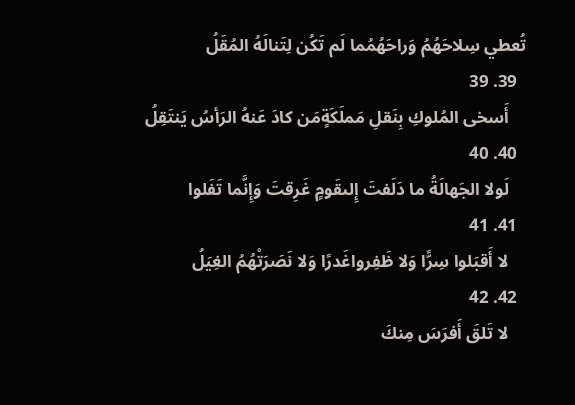تُعطي سِلاحَهُمُ وَراحَهُمُما لَم تَكُن لِتَنالَهُ المُقَلُ
  39. 39
    أَسخى المُلوكِ بِنَقلِ مَملَكَةٍمَن كادَ عَنهُ الرَأسُ يَنتَقِلُ
  40. 40
    لَولا الجَهالَةُ ما دَلَفتَ إِلىقَومٍ غَرِقتَ وَإِنَّما تَفَلوا
  41. 41
    لا أَقبَلوا سِرًّا وَلا ظَفِرواغَدرًا وَلا نَصَرَتْهُمُ الغِيَلُ
  42. 42
    لا تَلقَ أَفرَسَ مِنكَ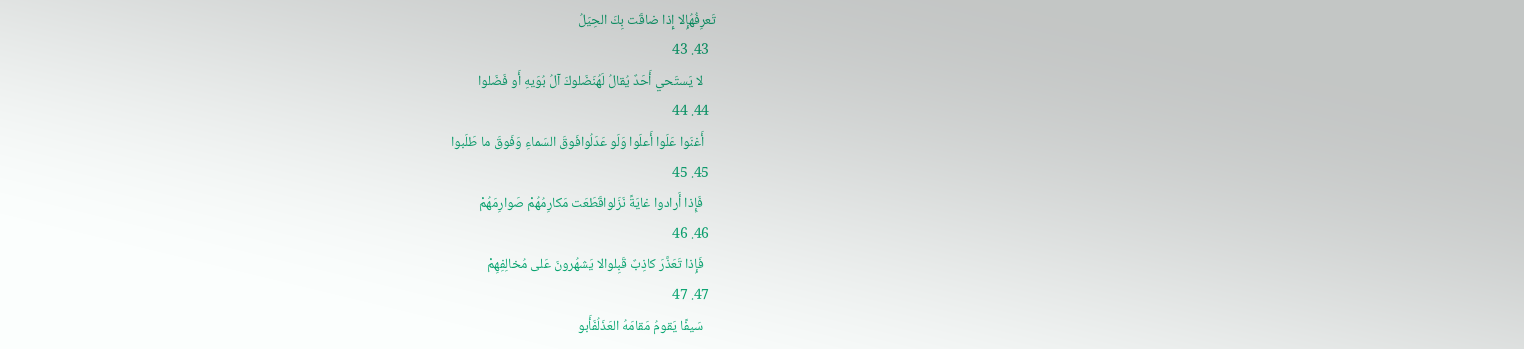تَعرِفُهُإِلا إِذا ضاقَت بِكَ الحِيَلُ
  43. 43
    لا يَستَحي أَحَدٌ يُقالُ لَهُنَضَلوكَ آلُ بُوَيهِ أَو فَضَلوا
  44. 44
    أَغنَوا عَلَوا أَعلَوا وَلَو عَدَلُوافَوقَ السَماءِ وَفَوقَ ما طَلَبوا
  45. 45
    فَإِذا أَرادوا غايَةً نَزَلواقَطَعَت مَكارِمُهُمْ صَوارِمَهُمْ
  46. 46
    فَإِذا تَعَذَّرَ كاذِبٌ قَبِلوالا يَشهُرونَ عَلى مُخالِفِهِمْ
  47. 47
    سَيفًا يَقومُ مَقامَهُ العَذَلُفَأَبو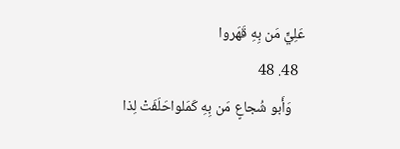عَلِيٍّ مَن بِهِ قَهَروا
  48. 48
    وَأَبو شُجاعٍ مَن بِهِ كَمَلواحَلَفَتْ لِذا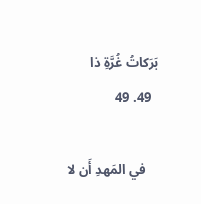بَرَكاتُ غُرَّةِ ذا
  49. 49

    في المَهدِ أَن لا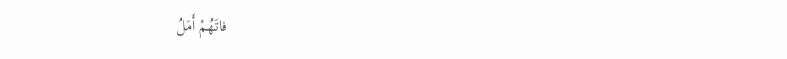فاتَهُمْ أَمَلُ